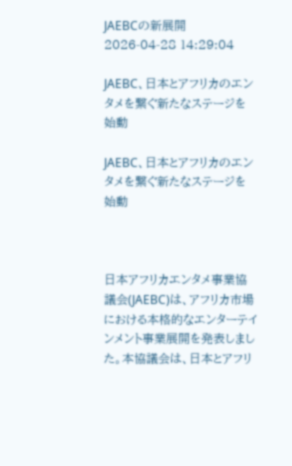JAEBCの新展開
2026-04-28 14:29:04

JAEBC、日本とアフリカのエンタメを繋ぐ新たなステージを始動

JAEBC、日本とアフリカのエンタメを繋ぐ新たなステージを始動



日本アフリカエンタメ事業協議会(JAEBC)は、アフリカ市場における本格的なエンターテインメント事業展開を発表しました。本協議会は、日本とアフリ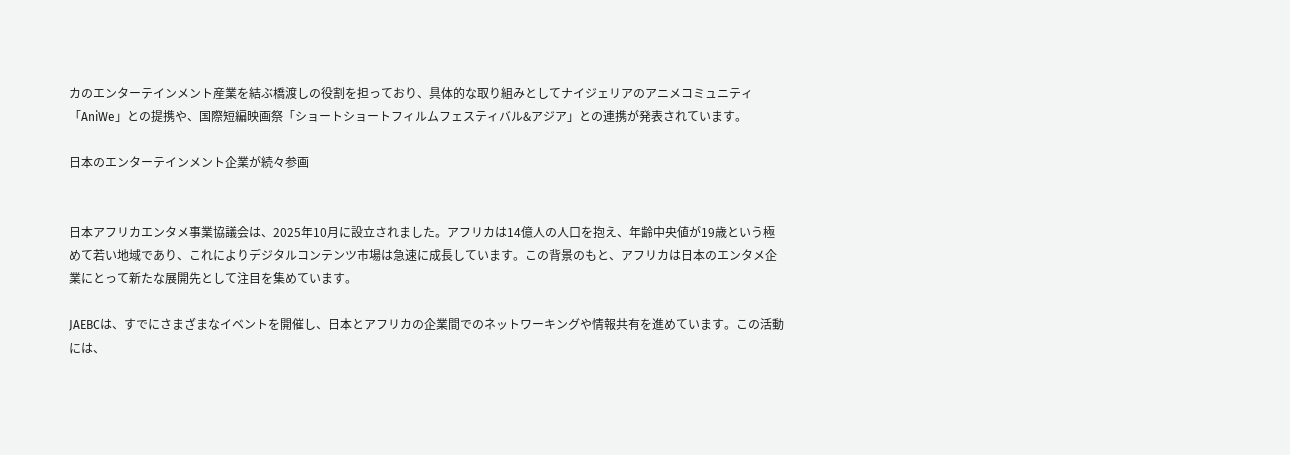カのエンターテインメント産業を結ぶ橋渡しの役割を担っており、具体的な取り組みとしてナイジェリアのアニメコミュニティ「AniWe」との提携や、国際短編映画祭「ショートショートフィルムフェスティバル&アジア」との連携が発表されています。

日本のエンターテインメント企業が続々参画


日本アフリカエンタメ事業協議会は、2025年10月に設立されました。アフリカは14億人の人口を抱え、年齢中央値が19歳という極めて若い地域であり、これによりデジタルコンテンツ市場は急速に成長しています。この背景のもと、アフリカは日本のエンタメ企業にとって新たな展開先として注目を集めています。

JAEBCは、すでにさまざまなイベントを開催し、日本とアフリカの企業間でのネットワーキングや情報共有を進めています。この活動には、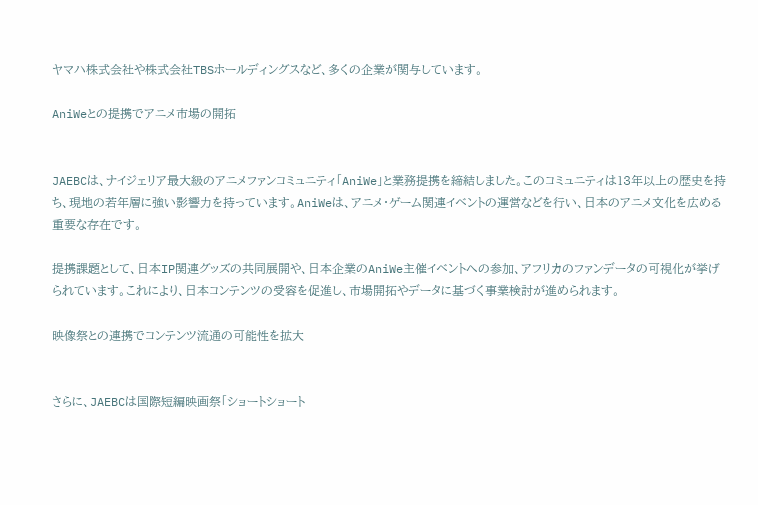ヤマハ株式会社や株式会社TBSホールディングスなど、多くの企業が関与しています。

AniWeとの提携でアニメ市場の開拓


JAEBCは、ナイジェリア最大級のアニメファンコミュニティ「AniWe」と業務提携を締結しました。このコミュニティは13年以上の歴史を持ち、現地の若年層に強い影響力を持っています。AniWeは、アニメ・ゲーム関連イベントの運営などを行い、日本のアニメ文化を広める重要な存在です。

提携課題として、日本IP関連グッズの共同展開や、日本企業のAniWe主催イベントへの参加、アフリカのファンデータの可視化が挙げられています。これにより、日本コンテンツの受容を促進し、市場開拓やデータに基づく事業検討が進められます。

映像祭との連携でコンテンツ流通の可能性を拡大


さらに、JAEBCは国際短編映画祭「ショートショート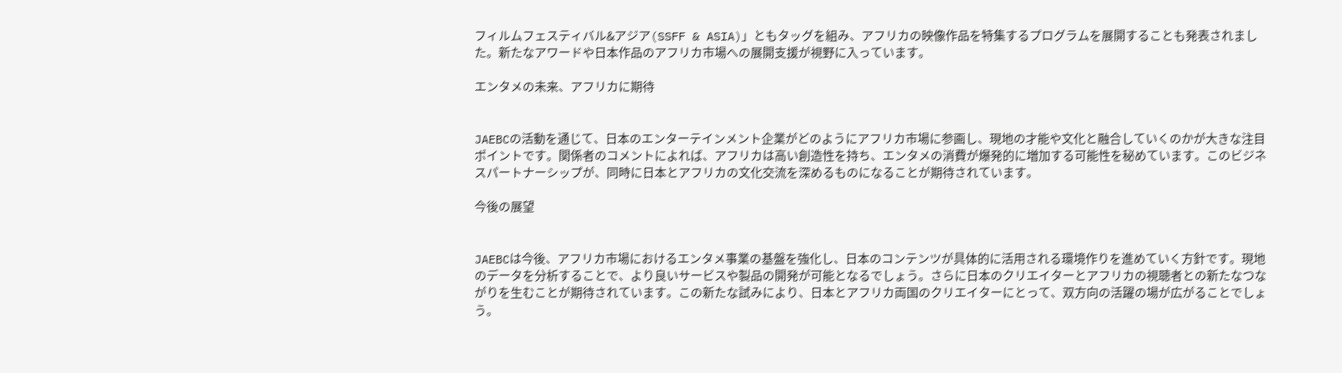フィルムフェスティバル&アジア(SSFF & ASIA)」ともタッグを組み、アフリカの映像作品を特集するプログラムを展開することも発表されました。新たなアワードや日本作品のアフリカ市場への展開支援が視野に入っています。

エンタメの未来、アフリカに期待


JAEBCの活動を通じて、日本のエンターテインメント企業がどのようにアフリカ市場に参画し、現地の才能や文化と融合していくのかが大きな注目ポイントです。関係者のコメントによれば、アフリカは高い創造性を持ち、エンタメの消費が爆発的に増加する可能性を秘めています。このビジネスパートナーシップが、同時に日本とアフリカの文化交流を深めるものになることが期待されています。

今後の展望


JAEBCは今後、アフリカ市場におけるエンタメ事業の基盤を強化し、日本のコンテンツが具体的に活用される環境作りを進めていく方針です。現地のデータを分析することで、より良いサービスや製品の開発が可能となるでしょう。さらに日本のクリエイターとアフリカの視聴者との新たなつながりを生むことが期待されています。この新たな試みにより、日本とアフリカ両国のクリエイターにとって、双方向の活躍の場が広がることでしょう。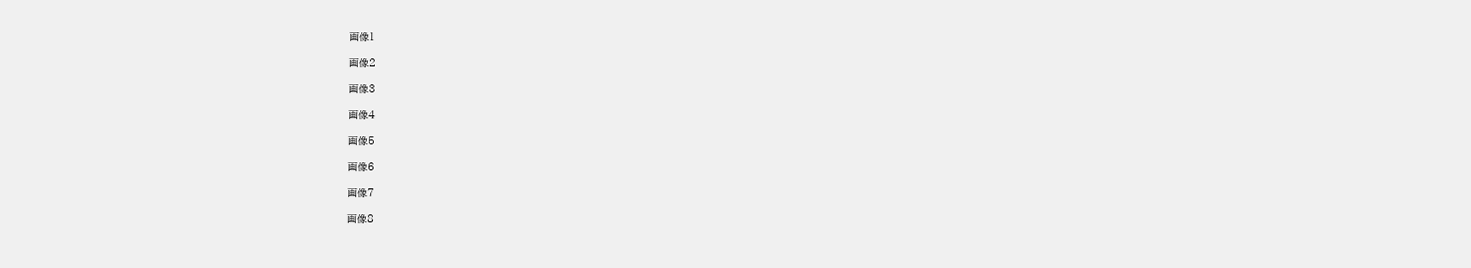画像1

画像2

画像3

画像4

画像5

画像6

画像7

画像8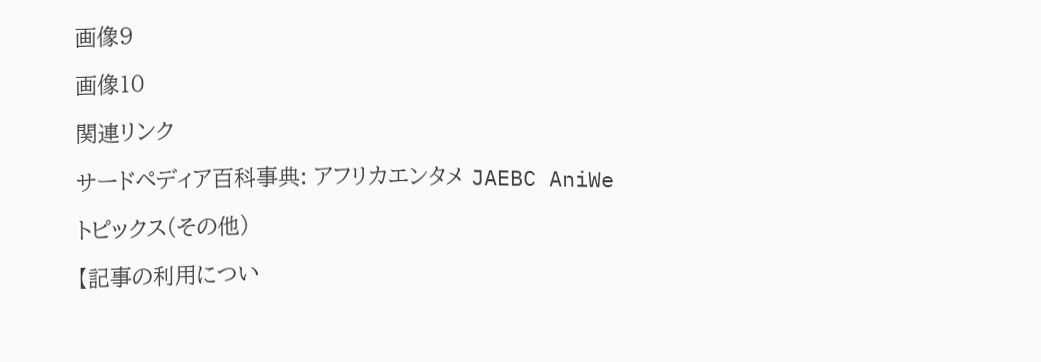画像9

画像10

関連リンク

サードペディア百科事典: アフリカエンタメ JAEBC AniWe

トピックス(その他)

【記事の利用につい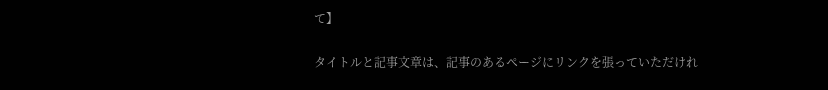て】

タイトルと記事文章は、記事のあるページにリンクを張っていただけれ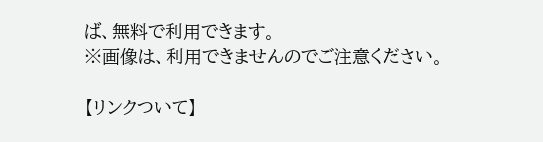ば、無料で利用できます。
※画像は、利用できませんのでご注意ください。

【リンクついて】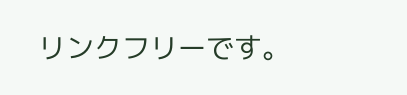リンクフリーです。